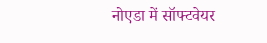नोएडा में सॉफ्टवेयर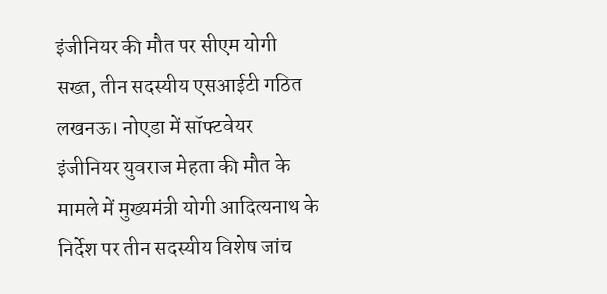इंजीनियर की मौत पर सीएम योगी सख्त, तीन सदस्यीय एसआईटी गठित
लखनऊ। नोएडा में सॉफ्टवेयर इंजीनियर युवराज मेहता की मौत के मामले में मुख्यमंत्री योगी आदित्यनाथ के निर्देश पर तीन सदस्यीय विशेष जांच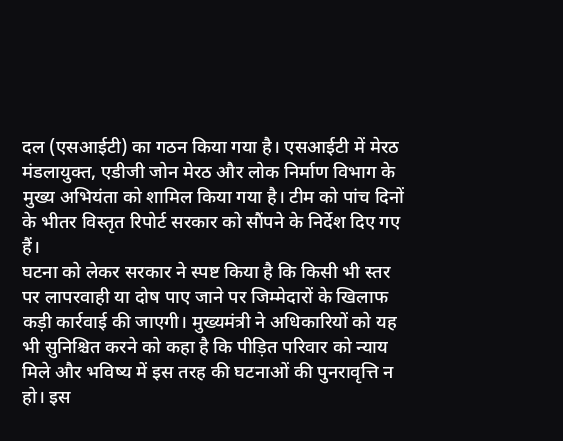दल (एसआईटी) का गठन किया गया है। एसआईटी में मेरठ मंडलायुक्त, एडीजी जोन मेरठ और लोक निर्माण विभाग के मुख्य अभियंता को शामिल किया गया है। टीम को पांच दिनों के भीतर विस्तृत रिपोर्ट सरकार को सौंपने के निर्देश दिए गए हैं।
घटना को लेकर सरकार ने स्पष्ट किया है कि किसी भी स्तर पर लापरवाही या दोष पाए जाने पर जिम्मेदारों के खिलाफ कड़ी कार्रवाई की जाएगी। मुख्यमंत्री ने अधिकारियों को यह भी सुनिश्चित करने को कहा है कि पीड़ित परिवार को न्याय मिले और भविष्य में इस तरह की घटनाओं की पुनरावृत्ति न हो। इस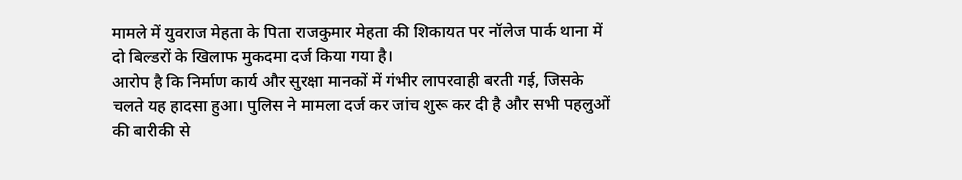मामले में युवराज मेहता के पिता राजकुमार मेहता की शिकायत पर नॉलेज पार्क थाना में दो बिल्डरों के खिलाफ मुकदमा दर्ज किया गया है।
आरोप है कि निर्माण कार्य और सुरक्षा मानकों में गंभीर लापरवाही बरती गई, जिसके चलते यह हादसा हुआ। पुलिस ने मामला दर्ज कर जांच शुरू कर दी है और सभी पहलुओं की बारीकी से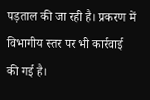पड़ताल की जा रही है। प्रकरण में विभागीय स्तर पर भी कार्रवाई की गई है।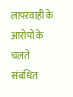लापरवाही के आरोपों के चलते संबंधित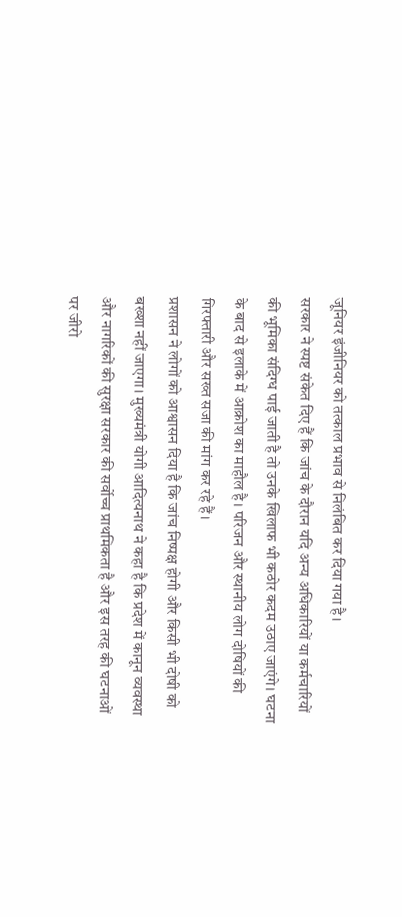जूनियर इंजीनियर को तत्काल प्रभाव से निलंबित कर दिया गया है।
सरकार ने स्पष्ट संकेत दिए हैं कि जांच के दौरान यदि अन्य अधिकारियों या कर्मचारियों की भूमिका संदिग्ध पाई जाती है तो उनके खिलाफ भी कठोर कदम उठाए जाएंगे। घटना के बाद से इलाके में आक्रोश का माहौल है। परिजन और स्थानीय लोग दोषियों की गिरफ्तारी और सख्त सजा की मांग कर रहे हैं।
प्रशासन ने लोगों को आश्वासन दिया है कि जांच निष्पक्ष होगी और किसी भी दोषी को बख्शा नहीं जाएगा। मुख्यमंत्री योगी आदित्यनाथ ने कहा है कि प्रदेश में कानून व्यवस्था और नागरिकों की सुरक्षा सरकार की सर्वोच्च प्राथमिकता है और इस तरह की घटनाओं पर जीरो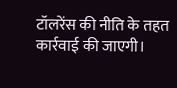टॉलरेंस की नीति के तहत कार्रवाई की जाएगी।